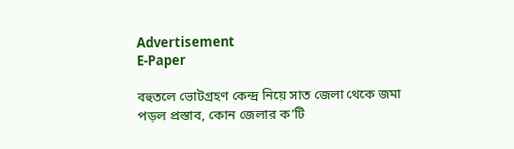Advertisement
E-Paper

বহুতলে ভোটগ্রহণ কেন্দ্র নিয়ে সাত জেলা থেকে জমা পড়ল প্রস্তাব, কোন জেলার ক’টি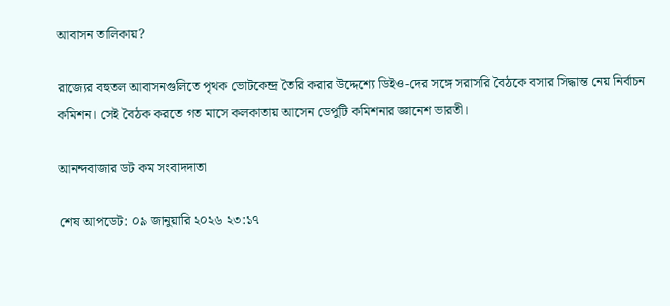আবাসন তালিকায়?

রাজ্যের বহুতল আবাসনগুলিতে পৃথক ভোটকেন্দ্র তৈরি করার উদ্দেশ্যে ডিইও-দের সঙ্গে সরাসরি বৈঠকে বসার সিদ্ধান্ত নেয় নির্বাচন কমিশন। সেই বৈঠক করতে গত মাসে কলকাতায় আসেন ডেপুটি কমিশনার জ্ঞানেশ ভারতী।

আনন্দবাজার ডট কম সংবাদদাতা

শেষ আপডেট: ০৯ জানুয়ারি ২০২৬ ২৩:১৭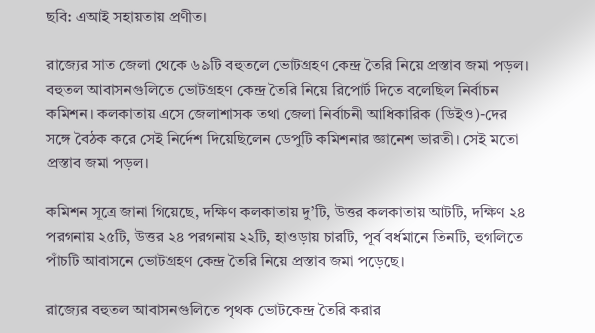ছবি: এআই সহায়তায় প্রণীত।

রাজ্যের সাত জেলা থেকে ৬৯টি বহুতলে ভোটগ্রহণ কেন্দ্র তৈরি নিয়ে প্রস্তাব জমা পড়ল। বহুতল আবাসনগুলিতে ভোটগ্রহণ কেন্দ্র তৈরি নিয়ে রিপোর্ট দিতে বলেছিল নির্বাচন কমিশন। কলকাতায় এসে জেলাশাসক তথা জেলা নির্বাচনী আধিকারিক (ডিইও)-দের সঙ্গে বৈঠক করে সেই নির্দেশ দিয়েছিলেন ডেপুটি কমিশনার জ্ঞানেশ ভারতী। সেই মতো প্রস্তাব জমা পড়ল।

কমিশন সূত্রে জানা গিয়েছে, দক্ষিণ কলকাতায় দু’টি, উত্তর কলকাতায় আটটি, দক্ষিণ ২৪ পরগনায় ২৫টি, উত্তর ২৪ পরগনায় ২২টি, হাওড়ায় চারটি, পূর্ব বর্ধমানে তিনটি, হুগলিতে পাঁচটি আবাসনে ভোটগ্রহণ কেন্দ্র তৈরি নিয়ে প্রস্তাব জমা পড়েছে।

রাজ্যের বহুতল আবাসনগুলিতে পৃথক ভোটকেন্দ্র তৈরি করার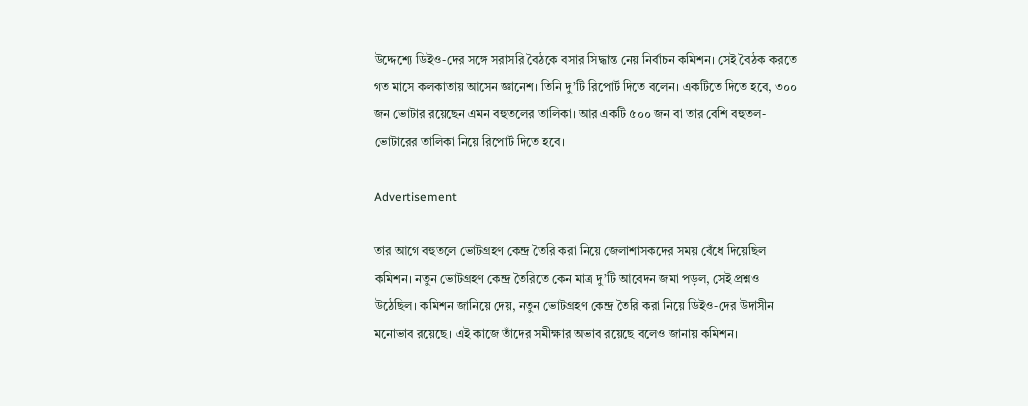উদ্দেশ্যে ডিইও-দের সঙ্গে সরাসরি বৈঠকে বসার সিদ্ধান্ত নেয় নির্বাচন কমিশন। সেই বৈঠক করতে গত মাসে কলকাতায় আসেন জ্ঞানেশ। তিনি দু’টি রিপোর্ট দিতে বলেন। একটিতে দিতে হবে, ৩০০ জন ভোটার রয়েছেন এমন বহুতলের তালিকা। আর একটি ৫০০ জন বা তার বেশি বহুতল-ভোটারের তালিকা নিয়ে রিপোর্ট দিতে হবে।

Advertisement

তার আগে বহুতলে ভোটগ্রহণ কেন্দ্র তৈরি করা নিয়ে জেলাশাসকদের সময় বেঁধে দিয়েছিল কমিশন। নতুন ভোটগ্রহণ কেন্দ্র তৈরিতে কেন মাত্র দু’টি আবেদন জমা পড়ল, সেই প্রশ্নও উঠেছিল। কমিশন জানিয়ে দেয়, নতুন ভোটগ্রহণ কেন্দ্র তৈরি করা নিয়ে ডিইও-দের উদাসীন মনোভাব রয়েছে। এই কাজে তাঁদের সমীক্ষার অভাব রয়েছে বলেও জানায় কমিশন।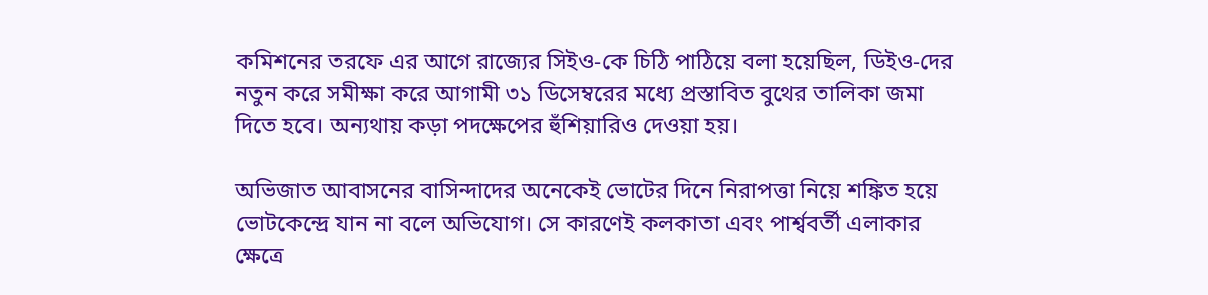কমিশনের তরফে এর আগে রাজ্যের সিইও-কে চিঠি পাঠিয়ে বলা হয়েছিল, ডিইও-দের নতুন করে সমীক্ষা করে আগামী ৩১ ডিসেম্বরের মধ্যে প্রস্তাবিত বুথের তালিকা জমা দিতে হবে। অন্যথায় কড়া পদক্ষেপের হুঁশিয়ারিও দেওয়া হয়।

অভিজাত আবাসনের বাসিন্দাদের অনেকেই ভোটের দিনে নিরাপত্তা নিয়ে শঙ্কিত হয়ে ভোটকেন্দ্রে যান না বলে অভিযোগ। সে কারণেই কলকাতা এবং পার্শ্ববর্তী এলাকার ক্ষেত্রে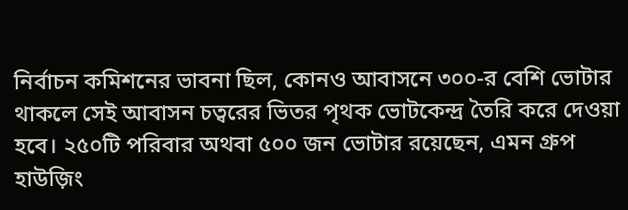নির্বাচন কমিশনের ভাবনা ছিল, কোনও আবাসনে ৩০০-র বেশি ভোটার থাকলে সেই আবাসন চত্বরের ভিতর পৃথক ভোটকেন্দ্র তৈরি করে দেওয়া হবে। ২৫০টি পরিবার অথবা ৫০০ জন ভোটার রয়েছেন, এমন গ্রুপ হাউজ়িং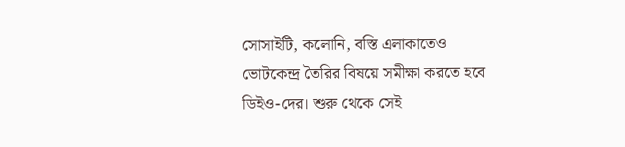সোসাইটি, কলোনি, বস্তি এলাকাতেও ভোটকেন্দ্র তৈরির বিষয়ে সমীক্ষা করতে হবে ডিইও-দের। শুরু থেকে সেই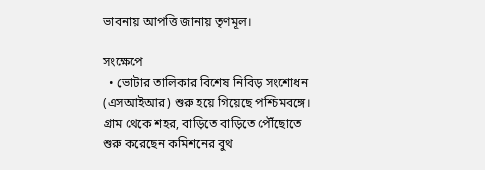ভাবনায় আপত্তি জানায় তৃণমূল।

সংক্ষেপে
  • ভোটার তালিকার বিশেষ নিবিড় সংশোধন (এসআইআর) শুরু হয়ে গিয়েছে পশ্চিমবঙ্গে। গ্রাম থেকে শহর, বাড়িতে বাড়িতে পৌঁছোতে শুরু করেছেন কমিশনের বুথ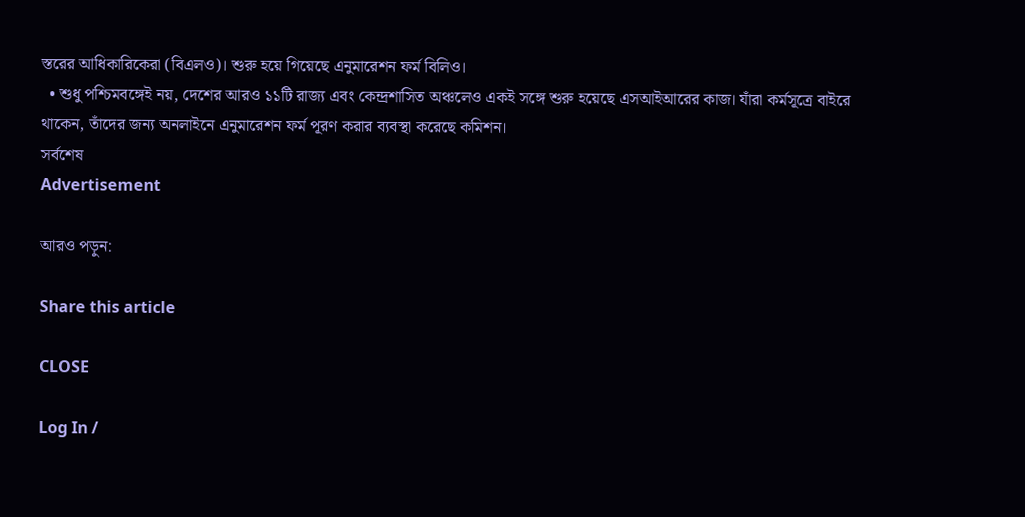স্তরের আধিকারিকেরা (বিএলও)। শুরু হয়ে গিয়েছে এনুমারেশন ফর্ম বিলিও।
  • শুধু পশ্চিমবঙ্গেই নয়, দেশের আরও ১১টি রাজ্য এবং কেন্দ্রশাসিত অঞ্চলেও একই সঙ্গে শুরু হয়েছে এসআইআরের কাজ। যাঁরা কর্মসূত্রে বাইরে থাকেন, তাঁদের জন্য অনলাইনে এনুমারেশন ফর্ম পূরণ করার ব্যবস্থা করেছে কমিশন।
সর্বশেষ
Advertisement

আরও পড়ুন:

Share this article

CLOSE

Log In /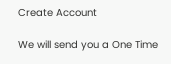Create Account

We will send you a One Time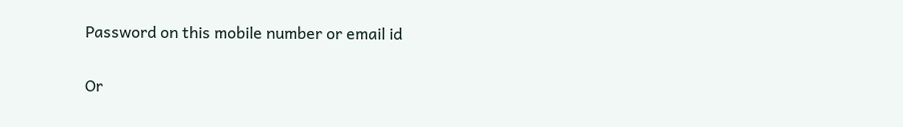Password on this mobile number or email id

Or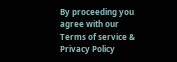By proceeding you agree with our Terms of service & Privacy Policy